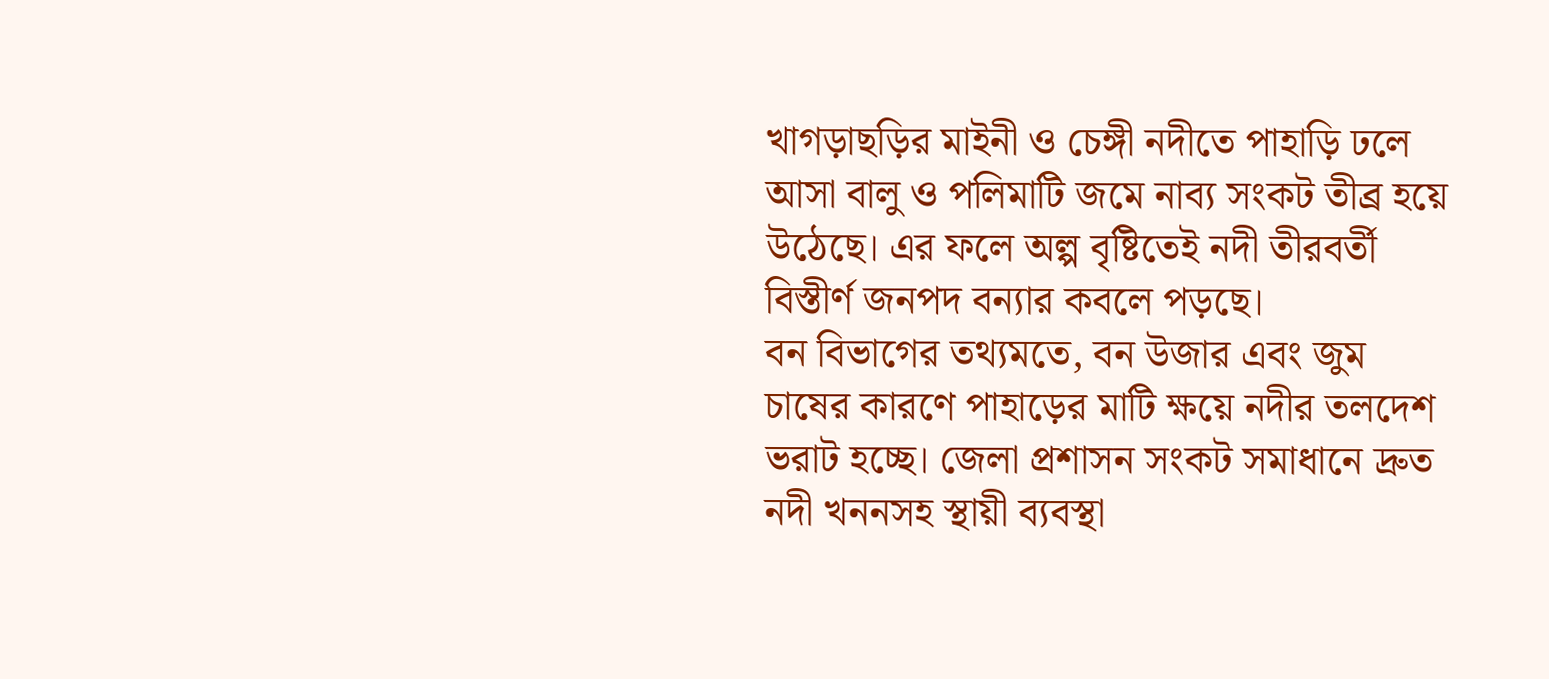খাগড়াছড়ির মাইনী ও চেঙ্গী নদীতে পাহাড়ি ঢলে আসা বালু ও পলিমাটি জমে নাব্য সংকট তীব্র হয়ে উঠেছে। এর ফলে অল্প বৃষ্টিতেই নদী তীরবর্তী বিস্তীর্ণ জনপদ বন্যার কবলে পড়ছে।
বন বিভাগের তথ্যমতে, বন উজার এবং জুম চাষের কারণে পাহাড়ের মাটি ক্ষয়ে নদীর তলদেশ ভরাট হচ্ছে। জেলা প্রশাসন সংকট সমাধানে দ্রুত নদী খননসহ স্থায়ী ব্যবস্থা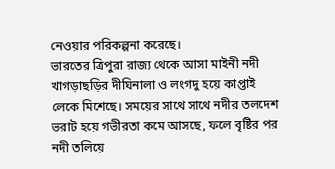নেওয়ার পরিকল্পনা করেছে।
ভারতের ত্রিপুরা রাজ্য থেকে আসা মাইনী নদী খাগড়াছড়ির দীঘিনালা ও লংগদু হয়ে কাপ্তাই লেকে মিশেছে। সময়ের সাথে সাথে নদীর তলদেশ ভরাট হয়ে গভীরতা কমে আসছে, ফলে বৃষ্টির পর নদী তলিয়ে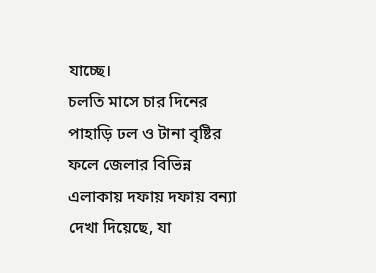যাচ্ছে।
চলতি মাসে চার দিনের পাহাড়ি ঢল ও টানা বৃষ্টির ফলে জেলার বিভিন্ন এলাকায় দফায় দফায় বন্যা দেখা দিয়েছে, যা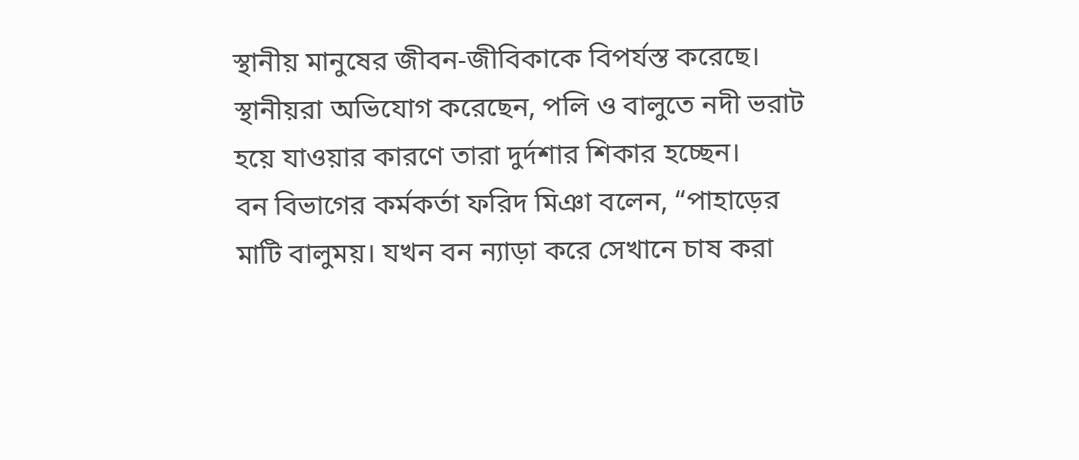স্থানীয় মানুষের জীবন-জীবিকাকে বিপর্যস্ত করেছে। স্থানীয়রা অভিযোগ করেছেন, পলি ও বালুতে নদী ভরাট হয়ে যাওয়ার কারণে তারা দুর্দশার শিকার হচ্ছেন।
বন বিভাগের কর্মকর্তা ফরিদ মিঞা বলেন, “পাহাড়ের মাটি বালুময়। যখন বন ন্যাড়া করে সেখানে চাষ করা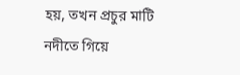হয়, তখন প্রচুর মাটি নদীতে গিয়ে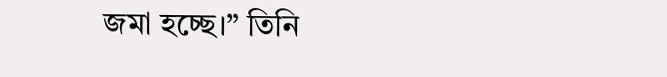জমা হচ্ছে।” তিনি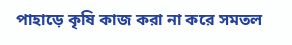পাহাড়ে কৃষি কাজ করা না করে সমতল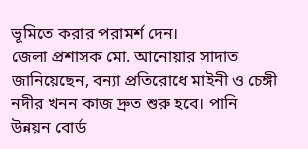ভূমিতে করার পরামর্শ দেন।
জেলা প্রশাসক মো. আনোয়ার সাদাত জানিয়েছেন, বন্যা প্রতিরোধে মাইনী ও চেঙ্গী নদীর খনন কাজ দ্রুত শুরু হবে। পানি উন্নয়ন বোর্ড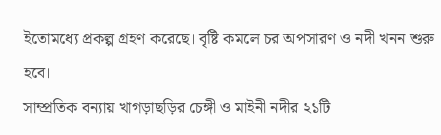ইতোমধ্যে প্রকল্প গ্রহণ করেছে। বৃষ্টি কমলে চর অপসারণ ও নদী খনন শুরু হবে।
সাম্প্রতিক বন্যায় খাগড়াছড়ির চেঙ্গী ও মাইনী নদীর ২১টি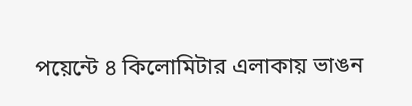পয়েন্টে ৪ কিলোমিটার এলাকায় ভাঙন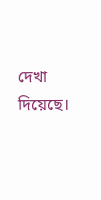দেখা দিয়েছে।